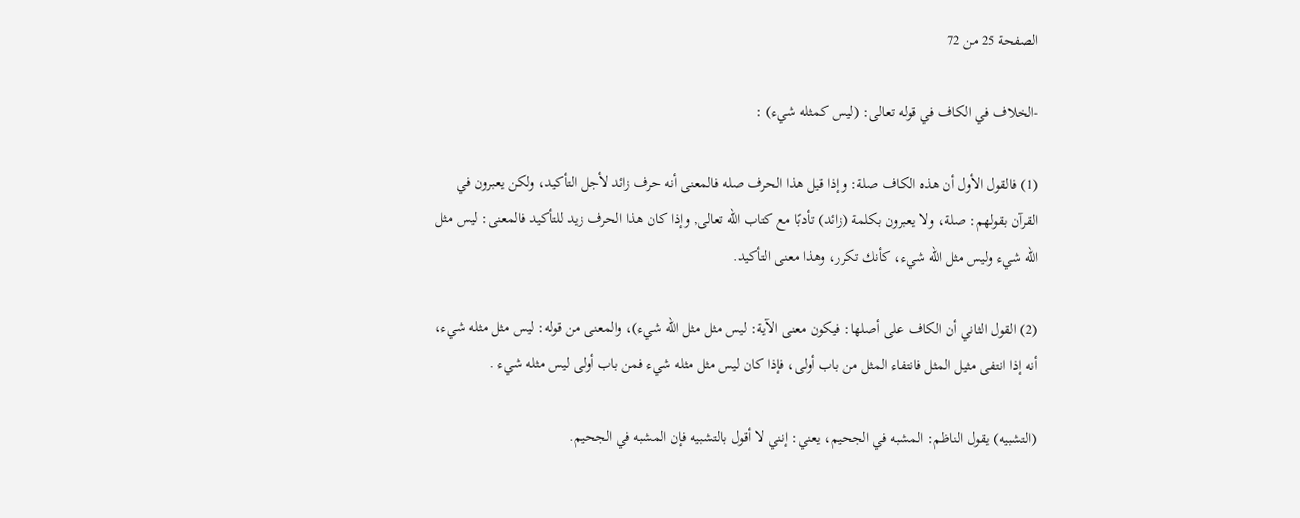الصفحة 25 من 72

-الخلاف في الكاف في قوله تعالى: (ليس كمثله شيء) :

(1) فالقول الأول أن هذه الكاف صلة: وإذا قيل هذا الحرف صله فالمعنى أنه حرف زائد لأجل التأكيد، ولكن يعبرون في القرآن بقولهم: صلة، ولا يعبرون بكلمة (زائد) تأدبًا مع كتاب الله تعالى, وإذا كان هذا الحرف زيد للتأكيد فالمعنى: ليس مثل الله شيء وليس مثل الله شيء، كأنك تكرر، وهذا معنى التأكيد.

(2) القول الثاني أن الكاف على أصلها: فيكون معنى الآية: ليس مثل مثل الله شيء)، والمعنى من قوله: ليس مثل مثله شيء، أنه إذا انتفى مثيل المثل فانتفاء المثل من باب أولى، فإذا كان ليس مثل مثله شيء فمن باب أولى ليس مثله شيء .

(التشبيه) يقول الناظم: المشبه في الجحيم، يعني: إنني لا أقول بالتشبيه فإن المشبه في الجحيم.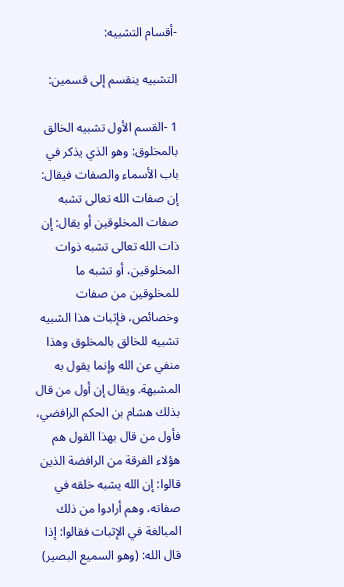-أقسام التشبيه:

التشبيه ينقسم إلى قسمين:

1 -القسم الأول تشبيه الخالق بالمخلوق: وهو الذي يذكر في باب الأسماء والصفات فيقال: إن صفات الله تعالى تشبه صفات المخلوقين أو يقال: إن ذات الله تعالى تشبه ذوات المخلوقين، أو تشبه ما للمخلوقين من صفات وخصائص، فإثبات هذا الشبيه تشبيه للخالق بالمخلوق وهذا منفي عن الله وإنما يقول به المشبهة. ويقال إن أول من قال بذلك هشام بن الحكم الرافضي، فأول من قال بهذا القول هم هؤلاء الفرقة من الرافضة الذين قالوا: إن الله يشبه خلقه في صفاته، وهم أرادوا من ذلك المبالغة في الإثبات فقالوا: إذا قال الله: (وهو السميع البصير)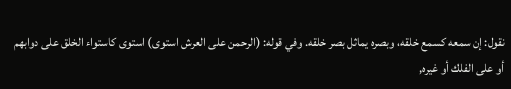نقول: إن سمعه كسمع خلقه، وبصره يماثل بصر خلقه. وفي قوله: (الرحمن على العرش استوى) استوى كاستواء الخلق على دوابهم أو على الفلك أو غيره,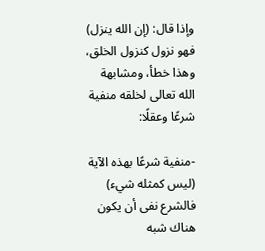وإذا قال: (إن الله ينزل) فهو نزول كنزول الخلق، وهذا خطأ، ومشابهة الله تعالى لخلقه منفية شرعًا وعقلًا:

-منفية شرعًا بهذه الآية (ليس كمثله شيء) فالشرع نفى أن يكون هناك شبه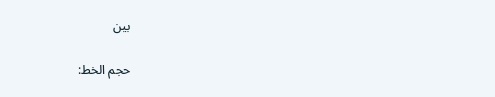بين

حجم الخط: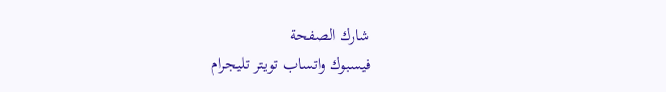شارك الصفحة
فيسبوك واتساب تويتر تليجرام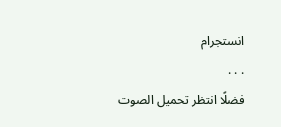انستجرام
. . .
فضلًا انتظر تحميل الصوت